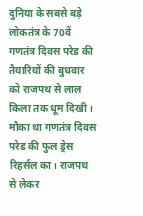दुनिया के सबसे बड़े लोकतंत्र के 70वें गणतंत्र दिवस परेड की तैयारियों की बुधवार को राजपथ से लाल किला तक धूम दिखी। मौका था गणतंत्र दिवस परेड की फुल ड्रेस रिहर्सल का। राजपथ से लेकर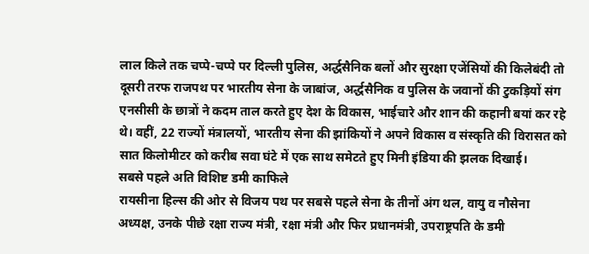लाल किले तक चप्पे-चप्पे पर दिल्ली पुलिस, अर्द्धसैनिक बलों और सुरक्षा एजेंसियों की किलेबंदी तो दूसरी तरफ राजपथ पर भारतीय सेना के जाबांज, अर्द्धसैनिक व पुलिस के जवानों की टुकड़ियों संग एनसीसी के छात्रों ने कदम ताल करते हुए देश के विकास, भाईचारे और शान की कहानी बयां कर रहे थे। वहीं, 22 राज्यों मंत्रालयों, भारतीय सेना की झांकियों ने अपने विकास व संस्कृति की विरासत को सात किलोमीटर को करीब सवा घंटे में एक साथ समेटते हुए मिनी इंडिया की झलक दिखाई।
सबसे पहले अति विशिष्ट डमी काफिले
रायसीना हिल्स की ओर से विजय पथ पर सबसे पहले सेना के तीनों अंग थल, वायु व नौसेना अध्यक्ष, उनके पीछे रक्षा राज्य मंत्री, रक्षा मंत्री और फिर प्रधानमंत्री, उपराष्ट्रपति के डमी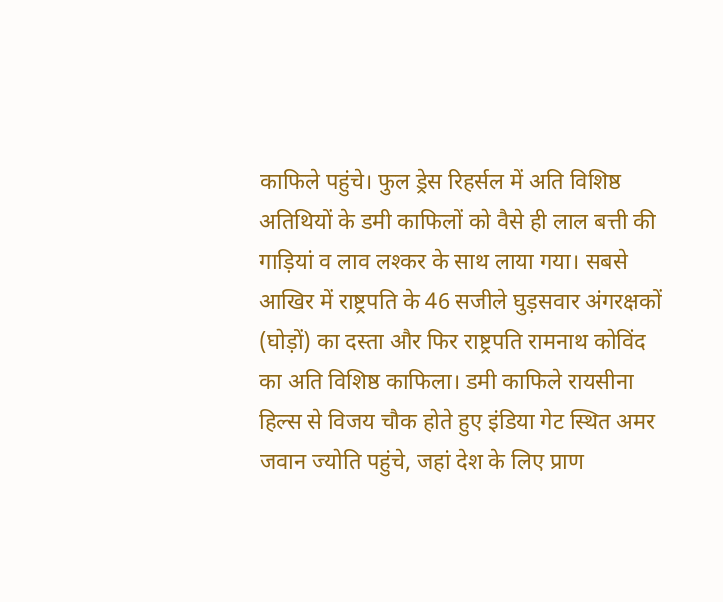काफिले पहुंचे। फुल ड्रेस रिहर्सल में अति विशिष्ठ अतिथियों के डमी काफिलों को वैसे ही लाल बत्ती की गाड़ियां व लाव लश्कर के साथ लाया गया। सबसे आखिर में राष्ट्रपति के 46 सजीले घुड़सवार अंगरक्षकों (घोड़ों) का दस्ता और फिर राष्ट्रपति रामनाथ कोविंद का अति विशिष्ठ काफिला। डमी काफिले रायसीना हिल्स से विजय चौक होते हुए इंडिया गेट स्थित अमर जवान ज्योति पहुंचे, जहां देश के लिए प्राण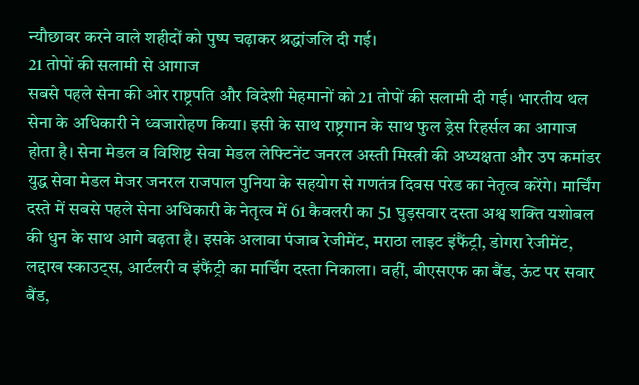न्यौछावर करने वाले शहीदों को पुष्प चढ़ाकर श्रद्धांजलि दी गई।
21 तोपों की सलामी से आगाज
सबसे पहले सेना की ओर राष्ट्रपति और विदेशी मेहमानों को 21 तोपों की सलामी दी गई। भारतीय थल सेना के अधिकारी ने ध्वजारोहण किया। इसी के साथ राष्ट्रगान के साथ फुल ड्रेस रिहर्सल का आगाज होता है। सेना मेडल व विशिष्ट सेवा मेडल लेफ्टिनेंट जनरल अस्ती मिस्त्री की अध्यक्षता और उप कमांडर युद्ध सेवा मेडल मेजर जनरल राजपाल पुनिया के सहयोग से गणतंत्र दिवस परेड का नेतृत्व करेंगे। मार्चिंग दस्ते में सबसे पहले सेना अधिकारी के नेतृत्व में 61 कैवलरी का 51 घुड़सवार दस्ता अश्व शक्ति यशोबल की धुन के साथ आगे बढ़ता है। इसके अलावा पंजाब रेजीमेंट, मराठा लाइट इंफैंट्री, डोगरा रेजीमेंट, लद्दाख स्काउट्स, आर्टलरी व इंफैंट्री का मार्चिंग दस्ता निकाला। वहीं, बीएसएफ का बैंड, ऊंट पर सवार बैंड,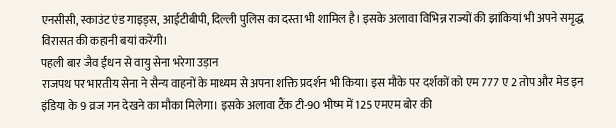एनसीसी, स्काउंट एंड गाइड्स, आईटीबीपी, दिल्ली पुलिस का दस्ता भी शामिल है। इसके अलावा विभिन्न राज्यों की झांकियां भी अपने समृद्ध विरासत की कहानी बयां करेंगी।
पहली बार जैव ईंधन से वायु सेना भरेगा उड़ान
राजपथ पर भारतीय सेना ने सैन्य वाहनों के माध्यम से अपना शक्ति प्रदर्शन भी किया। इस मौके पर दर्शकों को एम 777 ए 2 तोप और मेड इन इंडिया के 9 व्रज गन देखने का मौका मिलेगा। इसके अलावा टैंक टी-90 भीष्म में 125 एमएम बोर की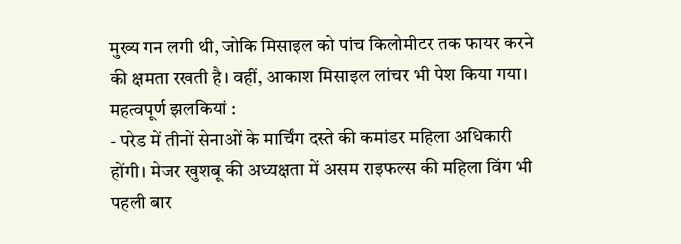मुख्य गन लगी थी, जोकि मिसाइल को पांच किलोमीटर तक फायर करने की क्षमता रखती है। वहीं, आकाश मिसाइल लांचर भी पेश किया गया।
महत्वपूर्ण झलकियां :
- परेड में तीनों सेनाओं के मार्चिंग दस्ते की कमांडर महिला अधिकारी होंगी। मेजर खुशबू की अध्यक्षता में असम राइफल्स की महिला विंग भी पहली बार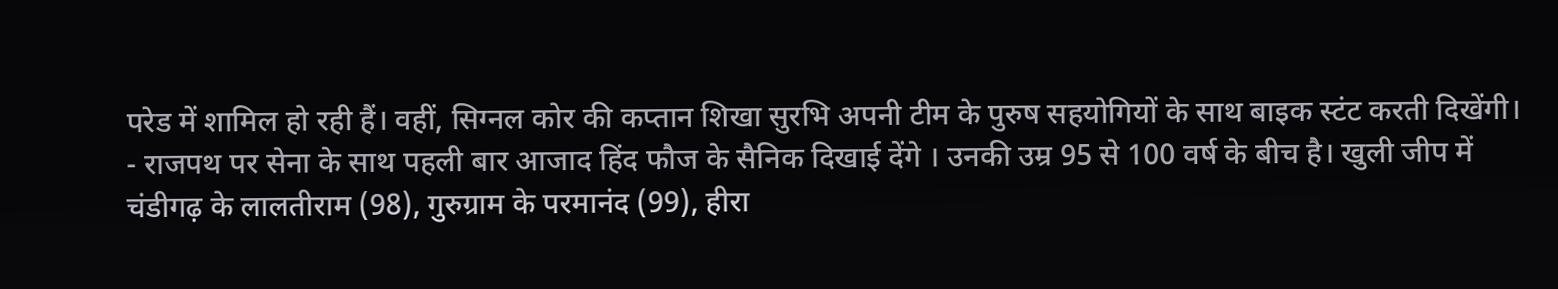परेड में शामिल हो रही हैं। वहीं, सिग्नल कोर की कप्तान शिखा सुरभि अपनी टीम के पुरुष सहयोगियों के साथ बाइक स्टंट करती दिखेंगी।
- राजपथ पर सेना के साथ पहली बार आजाद हिंद फौज के सैनिक दिखाई देंगे । उनकी उम्र 95 से 100 वर्ष के बीच है। खुली जीप में चंडीगढ़ के लालतीराम (98), गुरुग्राम के परमानंद (99), हीरा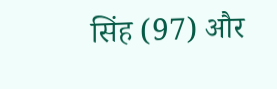सिंह (97) और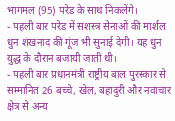भागमल (95) परेड के साथ निकलेंगे।
- पहली बार परेड में सशस्त्र सेनाओं की मार्शल धुन शंखनाद की गूंज भी सुनाई देगी। यह धुन युद्ध के दौरान बजायी जाती थी।
- पहली बार प्रधानमंत्री राष्ट्रीय बाल पुरस्कार से सम्मानित 26 बच्चे, खेल, बहादुरी और नवाचार क्षेत्र से अन्य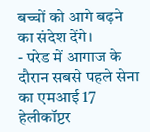बच्चों को आगे बढ़ने का संदेश देंगे।
- परेड में आगाज के दौरान सबसे पहले सेना का एमआई 17 हेलीकॉप्टर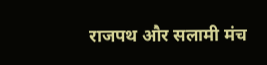राजपथ और सलामी मंच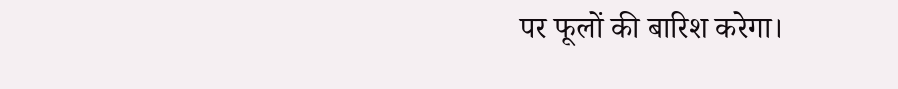पर फूलों की बारिश करेगा।